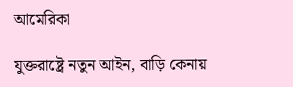আমেরিকা

যুক্তরাষ্ট্রে নতুন আইন, বাড়ি কেনায়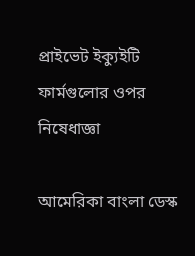প্রাইভেট ইক্যুইটি ফার্মগুলোর ওপর নিষেধাজ্ঞা

আমেরিকা বাংলা ডেস্ক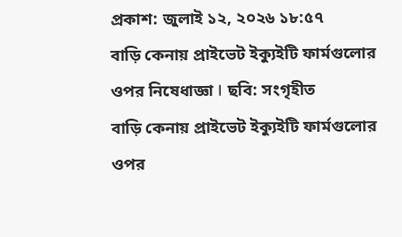প্রকাশ: জুলাই ১২, ২০২৬ ১৮:৫৭
বাড়ি কেনায় প্রাইভেট ইক্যুইটি ফার্মগুলোর ওপর নিষেধাজ্ঞা I ছবি: সংগৃহীত
বাড়ি কেনায় প্রাইভেট ইক্যুইটি ফার্মগুলোর ওপর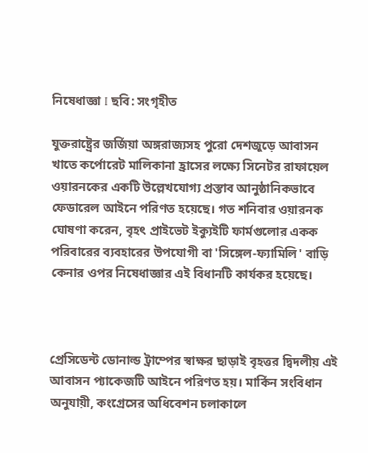নিষেধাজ্ঞা I ছবি: সংগৃহীত

যুক্তরাষ্ট্রের জর্জিয়া অঙ্গরাজ্যসহ পুরো দেশজুড়ে আবাসন খাতে কর্পোরেট মালিকানা হ্রাসের লক্ষ্যে সিনেটর রাফায়েল ওয়ারনকের একটি উল্লেখযোগ্য প্রস্তাব আনুষ্ঠানিকভাবে ফেডারেল আইনে পরিণত হয়েছে। গত শনিবার ওয়ারনক ঘোষণা করেন, বৃহৎ প্রাইভেট ইক্যুইটি ফার্মগুলোর একক পরিবারের ব্যবহারের উপযোগী বা 'সিঙ্গেল-ফ্যামিলি' বাড়ি কেনার ওপর নিষেধাজ্ঞার এই বিধানটি কার্যকর হয়েছে।



প্রেসিডেন্ট ডোনাল্ড ট্রাম্পের স্বাক্ষর ছাড়াই বৃহত্তর দ্বিদলীয় এই আবাসন প্যাকেজটি আইনে পরিণত হয়। মার্কিন সংবিধান অনুযায়ী, কংগ্রেসের অধিবেশন চলাকালে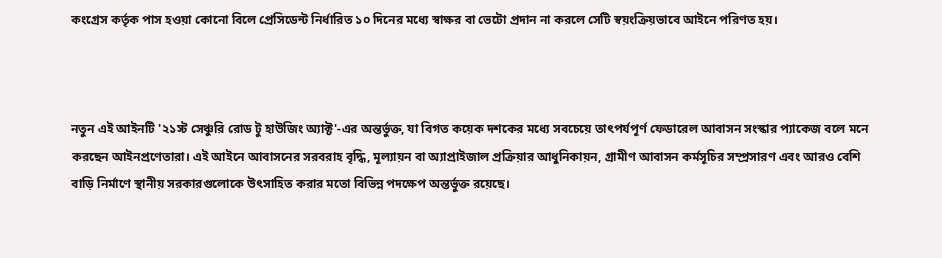কংগ্রেস কর্তৃক পাস হওয়া কোনো বিলে প্রেসিডেন্ট নির্ধারিত ১০ দিনের মধ্যে স্বাক্ষর বা ভেটো প্রদান না করলে সেটি স্বয়ংক্রিয়ভাবে আইনে পরিণত হয়।



নতুন এই আইনটি '২১স্ট সেঞ্চুরি রোড টু হাউজিং অ্যাক্ট'-এর অন্তর্ভুক্ত, যা বিগত কয়েক দশকের মধ্যে সবচেয়ে তাৎপর্যপূর্ণ ফেডারেল আবাসন সংস্কার প্যাকেজ বলে মনে করছেন আইনপ্রণেতারা। এই আইনে আবাসনের সরবরাহ বৃদ্ধি, মূল্যায়ন বা অ্যাপ্রাইজাল প্রক্রিয়ার আধুনিকায়ন, গ্রামীণ আবাসন কর্মসূচির সম্প্রসারণ এবং আরও বেশি বাড়ি নির্মাণে স্থানীয় সরকারগুলোকে উৎসাহিত করার মতো বিভিন্ন পদক্ষেপ অন্তর্ভুক্ত রয়েছে।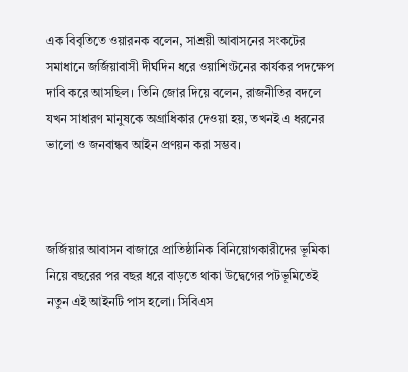এক বিবৃতিতে ওয়ারনক বলেন, সাশ্রয়ী আবাসনের সংকটের সমাধানে জর্জিয়াবাসী দীর্ঘদিন ধরে ওয়াশিংটনের কার্যকর পদক্ষেপ দাবি করে আসছিল। তিনি জোর দিয়ে বলেন, রাজনীতির বদলে যখন সাধারণ মানুষকে অগ্রাধিকার দেওয়া হয়, তখনই এ ধরনের ভালো ও জনবান্ধব আইন প্রণয়ন করা সম্ভব।



জর্জিয়ার আবাসন বাজারে প্রাতিষ্ঠানিক বিনিয়োগকারীদের ভূমিকা নিয়ে বছরের পর বছর ধরে বাড়তে থাকা উদ্বেগের পটভূমিতেই নতুন এই আইনটি পাস হলো। সিবিএস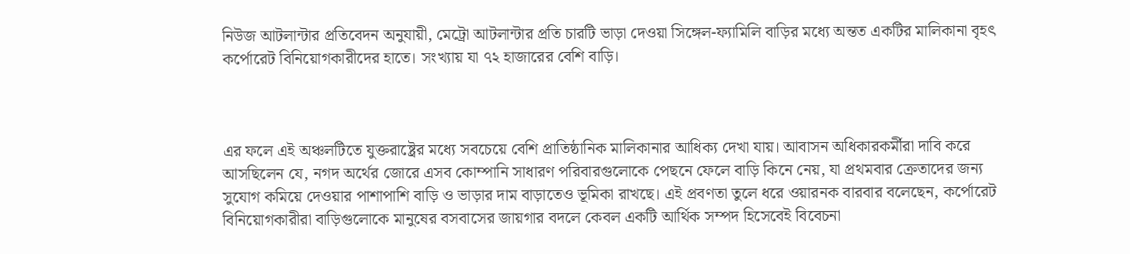নিউজ আটলান্টার প্রতিবেদন অনুযায়ী, মেট্রো আটলান্টার প্রতি চারটি ভাড়া দেওয়া সিঙ্গেল-ফ্যামিলি বাড়ির মধ্যে অন্তত একটির মালিকানা বৃহৎ কর্পোরেট বিনিয়োগকারীদের হাতে। সংখ্যায় যা ৭২ হাজারের বেশি বাড়ি।



এর ফলে এই অঞ্চলটিতে যুক্তরাষ্ট্রের মধ্যে সবচেয়ে বেশি প্রাতিষ্ঠানিক মালিকানার আধিক্য দেখা যায়। আবাসন অধিকারকর্মীরা দাবি করে আসছিলেন যে, নগদ অর্থের জোরে এসব কোম্পানি সাধারণ পরিবারগুলোকে পেছনে ফেলে বাড়ি কিনে নেয়, যা প্রথমবার ক্রেতাদের জন্য সুযোগ কমিয়ে দেওয়ার পাশাপাশি বাড়ি ও ভাড়ার দাম বাড়াতেও ভূমিকা রাখছে। এই প্রবণতা তুলে ধরে ওয়ারনক বারবার বলেছেন, কর্পোরেট বিনিয়োগকারীরা বাড়িগুলোকে মানুষের বসবাসের জায়গার বদলে কেবল একটি আর্থিক সম্পদ হিসেবেই বিবেচনা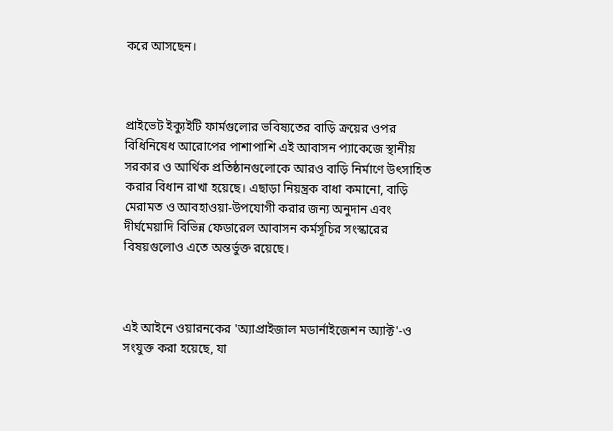করে আসছেন।



প্রাইভেট ইক্যুইটি ফার্মগুলোর ভবিষ্যতের বাড়ি ক্রয়ের ওপর বিধিনিষেধ আরোপের পাশাপাশি এই আবাসন প্যাকেজে স্থানীয় সরকার ও আর্থিক প্রতিষ্ঠানগুলোকে আরও বাড়ি নির্মাণে উৎসাহিত করার বিধান রাখা হয়েছে। এছাড়া নিয়ন্ত্রক বাধা কমানো, বাড়ি মেরামত ও আবহাওয়া-উপযোগী করার জন্য অনুদান এবং দীর্ঘমেয়াদি বিভিন্ন ফেডারেল আবাসন কর্মসূচির সংস্কারের বিষয়গুলোও এতে অন্তর্ভুক্ত রয়েছে।



এই আইনে ওয়ারনকের 'অ্যাপ্রাইজাল মডার্নাইজেশন অ্যাক্ট'-ও সংযুক্ত করা হয়েছে, যা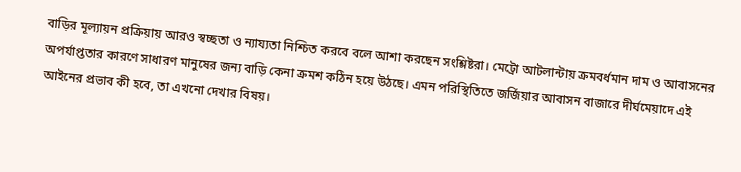বাড়ির মূল্যায়ন প্রক্রিয়ায় আরও স্বচ্ছতা ও ন্যায্যতা নিশ্চিত করবে বলে আশা করছেন সংশ্লিষ্টরা। মেট্রো আটলান্টায় ক্রমবর্ধমান দাম ও আবাসনের অপর্যাপ্ততার কারণে সাধারণ মানুষের জন্য বাড়ি কেনা ক্রমশ কঠিন হয়ে উঠছে। এমন পরিস্থিতিতে জর্জিয়ার আবাসন বাজারে দীর্ঘমেয়াদে এই আইনের প্রভাব কী হবে, তা এখনো দেখার বিষয়।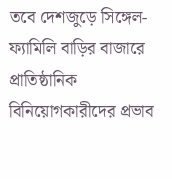তবে দেশজুড়ে সিঙ্গেল-ফ্যামিলি বাড়ির বাজারে প্রাতিষ্ঠানিক বিনিয়োগকারীদের প্রভাব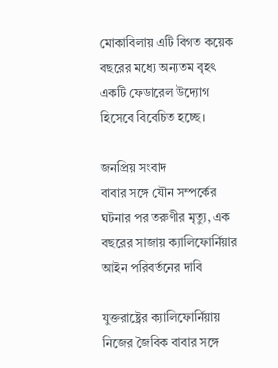মোকাবিলায় এটি বিগত কয়েক বছরের মধ্যে অন্যতম বৃহৎ একটি ফেডারেল উদ্যোগ হিসেবে বিবেচিত হচ্ছে।

জনপ্রিয় সংবাদ
বাবার সঙ্গে যৌন সম্পর্কের ঘটনার পর তরুণীর মৃত্যু, এক বছরের সাজায় ক্যালিফোর্নিয়ার আইন পরিবর্তনের দাবি

যুক্তরাষ্ট্রের ক্যালিফোর্নিয়ায় নিজের জৈবিক বাবার সঙ্গে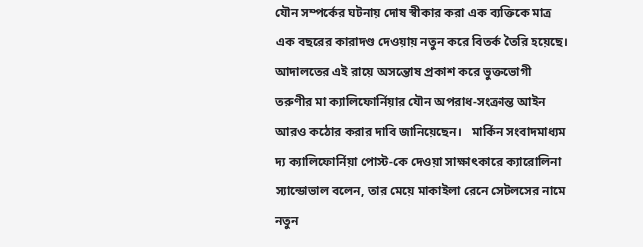যৌন সম্পর্কের ঘটনায় দোষ স্বীকার করা এক ব্যক্তিকে মাত্র এক বছরের কারাদণ্ড দেওয়ায় নতুন করে বিতর্ক তৈরি হয়েছে। আদালতের এই রায়ে অসন্তোষ প্রকাশ করে ভুক্তভোগী তরুণীর মা ক্যালিফোর্নিয়ার যৌন অপরাধ-সংক্রান্ত আইন আরও কঠোর করার দাবি জানিয়েছেন।   মার্কিন সংবাদমাধ্যম দ্য ক্যালিফোর্নিয়া পোস্ট-কে দেওয়া সাক্ষাৎকারে ক্যারোলিনা স্যান্ডোভাল বলেন, তার মেয়ে মাকাইলা রেনে সেটলসের নামে নতুন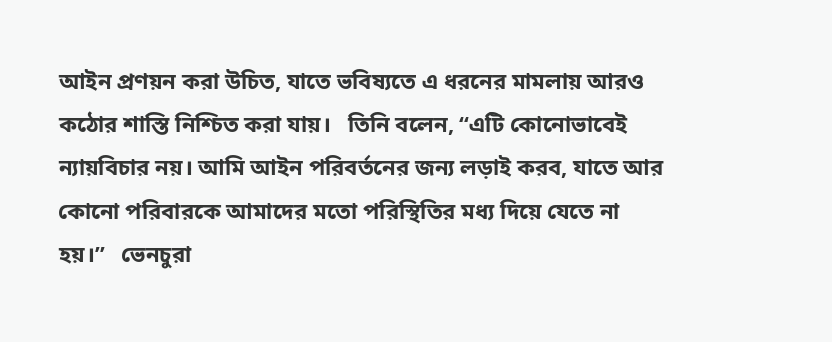আইন প্রণয়ন করা উচিত, যাতে ভবিষ্যতে এ ধরনের মামলায় আরও কঠোর শাস্তি নিশ্চিত করা যায়।   তিনি বলেন, “এটি কোনোভাবেই ন্যায়বিচার নয়। আমি আইন পরিবর্তনের জন্য লড়াই করব, যাতে আর কোনো পরিবারকে আমাদের মতো পরিস্থিতির মধ্য দিয়ে যেতে না হয়।”   ভেনচুরা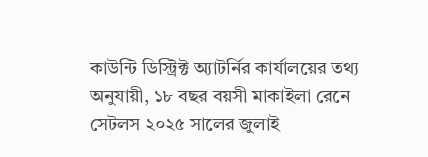কাউন্টি ডিস্ট্রিক্ট অ্যাটর্নির কার্যালয়ের তথ্য অনুযায়ী, ১৮ বছর বয়সী মাকাইলা রেনে সেটলস ২০২৫ সালের জুলাই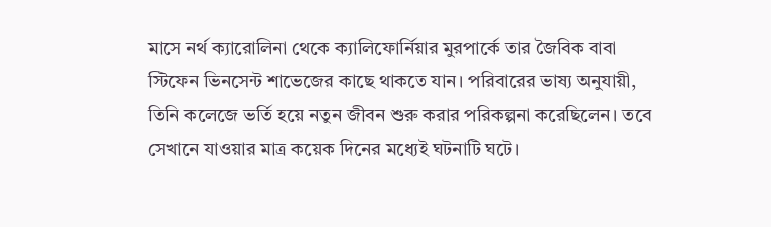মাসে নর্থ ক্যারোলিনা থেকে ক্যালিফোর্নিয়ার মুরপার্কে তার জৈবিক বাবা স্টিফেন ভিনসেন্ট শাভেজের কাছে থাকতে যান। পরিবারের ভাষ্য অনুযায়ী, তিনি কলেজে ভর্তি হয়ে নতুন জীবন শুরু করার পরিকল্পনা করেছিলেন। তবে সেখানে যাওয়ার মাত্র কয়েক দিনের মধ্যেই ঘটনাটি ঘটে।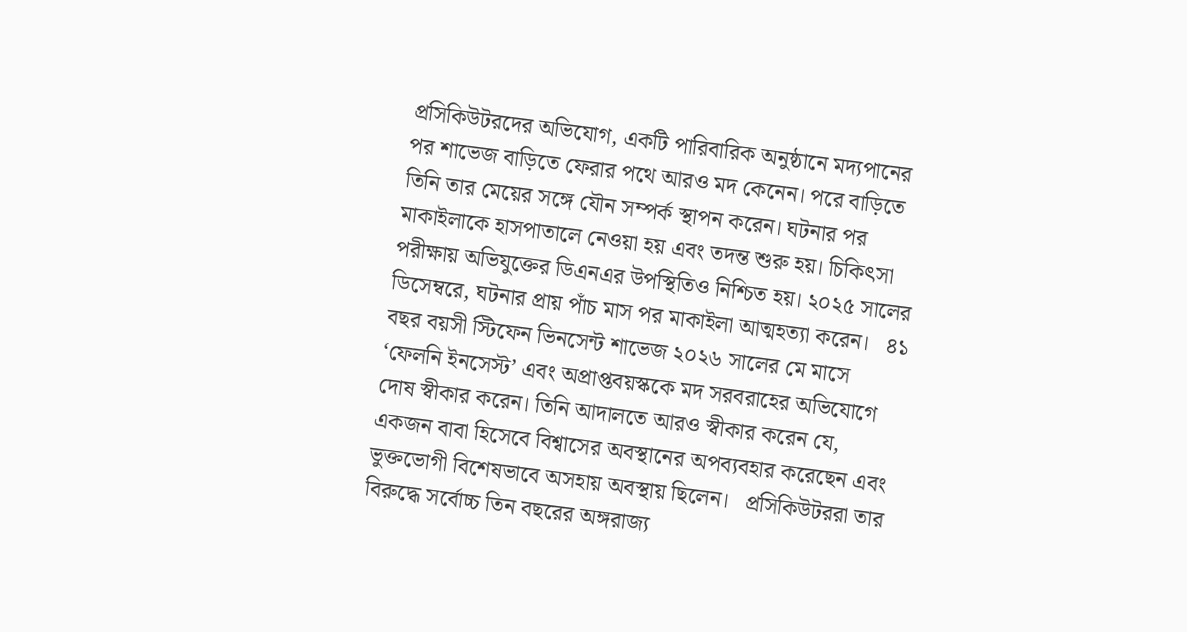প্রসিকিউটরদের অভিযোগ, একটি পারিবারিক অনুষ্ঠানে মদ্যপানের পর শাভেজ বাড়িতে ফেরার পথে আরও মদ কেনেন। পরে বাড়িতে তিনি তার মেয়ের সঙ্গে যৌন সম্পর্ক স্থাপন করেন। ঘটনার পর মাকাইলাকে হাসপাতালে নেওয়া হয় এবং তদন্ত শুরু হয়। চিকিৎসা পরীক্ষায় অভিযুক্তের ডিএনএর উপস্থিতিও নিশ্চিত হয়। ২০২৫ সালের ডিসেম্বরে, ঘটনার প্রায় পাঁচ মাস পর মাকাইলা আত্মহত্যা করেন।   ৪১ বছর বয়সী স্টিফেন ভিনসেন্ট শাভেজ ২০২৬ সালের মে মাসে ‘ফেলনি ইনসেস্ট’ এবং অপ্রাপ্তবয়স্ককে মদ সরবরাহের অভিযোগে দোষ স্বীকার করেন। তিনি আদালতে আরও স্বীকার করেন যে, একজন বাবা হিসেবে বিশ্বাসের অবস্থানের অপব্যবহার করেছেন এবং ভুক্তভোগী বিশেষভাবে অসহায় অবস্থায় ছিলেন।   প্রসিকিউটররা তার বিরুদ্ধে সর্বোচ্চ তিন বছরের অঙ্গরাজ্য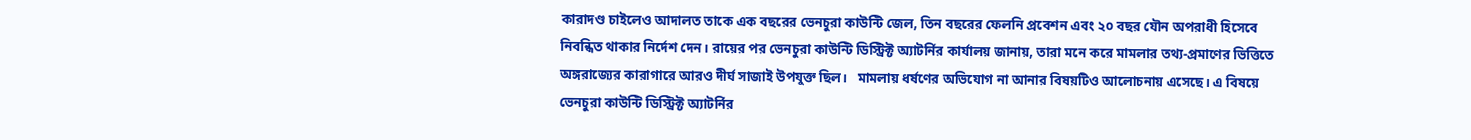কারাদণ্ড চাইলেও আদালত তাকে এক বছরের ভেনচুরা কাউন্টি জেল, তিন বছরের ফেলনি প্রবেশন এবং ২০ বছর যৌন অপরাধী হিসেবে নিবন্ধিত থাকার নির্দেশ দেন। রায়ের পর ভেনচুরা কাউন্টি ডিস্ট্রিক্ট অ্যাটর্নির কার্যালয় জানায়, তারা মনে করে মামলার তথ্য-প্রমাণের ভিত্তিতে অঙ্গরাজ্যের কারাগারে আরও দীর্ঘ সাজাই উপযুক্ত ছিল।   মামলায় ধর্ষণের অভিযোগ না আনার বিষয়টিও আলোচনায় এসেছে। এ বিষয়ে ভেনচুরা কাউন্টি ডিস্ট্রিক্ট অ্যাটর্নির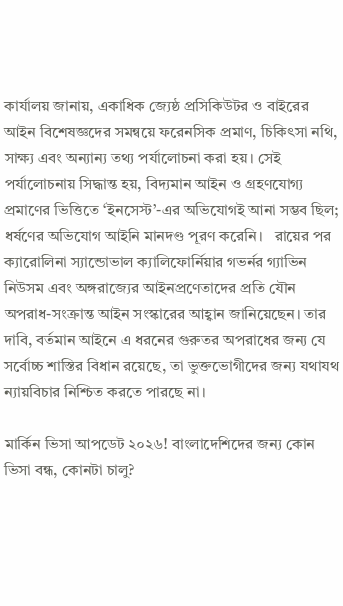কার্যালয় জানায়, একাধিক জ্যেষ্ঠ প্রসিকিউটর ও বাইরের আইন বিশেষজ্ঞদের সমন্বয়ে ফরেনসিক প্রমাণ, চিকিৎসা নথি, সাক্ষ্য এবং অন্যান্য তথ্য পর্যালোচনা করা হয়। সেই পর্যালোচনায় সিদ্ধান্ত হয়, বিদ্যমান আইন ও গ্রহণযোগ্য প্রমাণের ভিত্তিতে ‘ইনসেস্ট’-এর অভিযোগই আনা সম্ভব ছিল; ধর্ষণের অভিযোগ আইনি মানদণ্ড পূরণ করেনি।   রায়ের পর ক্যারোলিনা স্যান্ডোভাল ক্যালিফোর্নিয়ার গভর্নর গ্যাভিন নিউসম এবং অঙ্গরাজ্যের আইনপ্রণেতাদের প্রতি যৌন অপরাধ-সংক্রান্ত আইন সংস্কারের আহ্বান জানিয়েছেন। তার দাবি, বর্তমান আইনে এ ধরনের গুরুতর অপরাধের জন্য যে সর্বোচ্চ শাস্তির বিধান রয়েছে, তা ভুক্তভোগীদের জন্য যথাযথ ন্যায়বিচার নিশ্চিত করতে পারছে না।

মার্কিন ভিসা আপডেট ২০২৬! বাংলাদেশিদের জন্য কোন ভিসা বন্ধ, কোনটা চালু?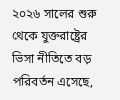২০২৬ সালের শুরু থেকে যুক্তরাষ্ট্রের ভিসা নীতিতে বড় পরিবর্তন এসেছে,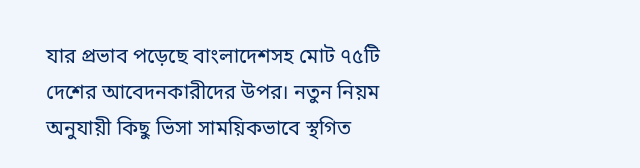যার প্রভাব পড়েছে বাংলাদেশসহ মোট ৭৫টি দেশের আবেদনকারীদের উপর। নতুন নিয়ম অনুযায়ী কিছু ভিসা সাময়িকভাবে স্থগিত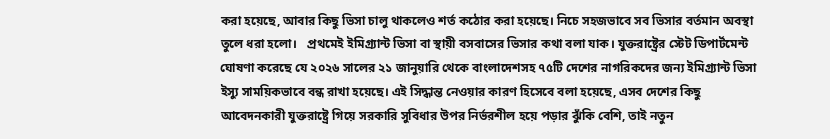করা হয়েছে, আবার কিছু ভিসা চালু থাকলেও শর্ত কঠোর করা হয়েছে। নিচে সহজভাবে সব ভিসার বর্তমান অবস্থা তুলে ধরা হলো।   প্রথমেই ইমিগ্র্যান্ট ভিসা বা স্থায়ী বসবাসের ভিসার কথা বলা যাক। যুক্তরাষ্ট্রের স্টেট ডিপার্টমেন্ট ঘোষণা করেছে যে ২০২৬ সালের ২১ জানুয়ারি থেকে বাংলাদেশসহ ৭৫টি দেশের নাগরিকদের জন্য ইমিগ্র্যান্ট ভিসা ইস্যু সাময়িকভাবে বন্ধ রাখা হয়েছে। এই সিদ্ধান্ত নেওয়ার কারণ হিসেবে বলা হয়েছে, এসব দেশের কিছু আবেদনকারী যুক্তরাষ্ট্রে গিয়ে সরকারি সুবিধার উপর নির্ভরশীল হয়ে পড়ার ঝুঁকি বেশি, তাই নতুন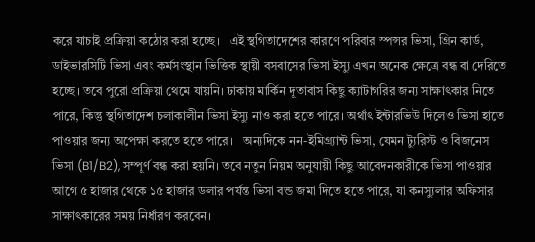করে যাচাই প্রক্রিয়া কঠোর করা হচ্ছে।   এই স্থগিতাদেশের কারণে পরিবার স্পন্সর ভিসা, গ্রিন কার্ড, ডাইভারসিটি ভিসা এবং কর্মসংস্থান ভিত্তিক স্থায়ী বসবাসের ভিসা ইস্যু এখন অনেক ক্ষেত্রে বন্ধ বা দেরিতে হচ্ছে। তবে পুরো প্রক্রিয়া থেমে যায়নি। ঢাকায় মার্কিন দূতাবাস কিছু ক্যাটাগরির জন্য সাক্ষাৎকার নিতে পারে, কিন্তু স্থগিতাদেশ চলাকালীন ভিসা ইস্যু নাও করা হতে পারে। অর্থাৎ ইন্টারভিউ দিলেও ভিসা হাতে পাওয়ার জন্য অপেক্ষা করতে হতে পারে।   অন্যদিকে নন-ইমিগ্র্যান্ট ভিসা, যেমন ট্যুরিস্ট ও বিজনেস ভিসা (B1/B2), সম্পূর্ণ বন্ধ করা হয়নি। তবে নতুন নিয়ম অনুযায়ী কিছু আবেদনকারীকে ভিসা পাওয়ার আগে ৫ হাজার থেকে ১৫ হাজার ডলার পর্যন্ত ভিসা বন্ড জমা দিতে হতে পারে, যা কনস্যুলার অফিসার সাক্ষাৎকারের সময় নির্ধারণ করবেন।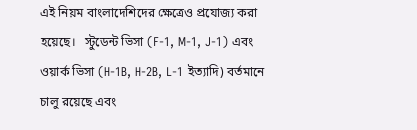এই নিয়ম বাংলাদেশিদের ক্ষেত্রেও প্রযোজ্য করা হয়েছে।   স্টুডেন্ট ভিসা (F-1, M-1, J-1) এবং ওয়ার্ক ভিসা (H-1B, H-2B, L-1 ইত্যাদি) বর্তমানে চালু রয়েছে এবং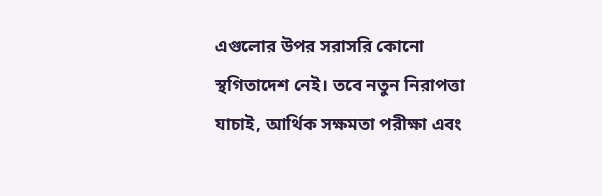এগুলোর উপর সরাসরি কোনো স্থগিতাদেশ নেই। তবে নতুন নিরাপত্তা যাচাই, আর্থিক সক্ষমতা পরীক্ষা এবং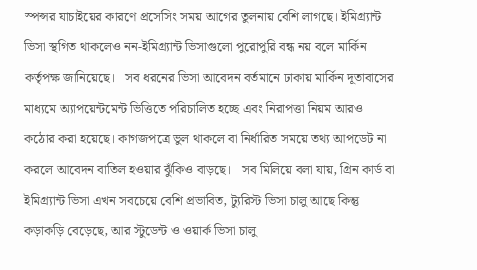স্পন্সর যাচাইয়ের কারণে প্রসেসিং সময় আগের তুলনায় বেশি লাগছে। ইমিগ্র্যান্ট ভিসা স্থগিত থাকলেও নন-ইমিগ্র্যান্ট ভিসাগুলো পুরোপুরি বন্ধ নয় বলে মার্কিন কর্তৃপক্ষ জানিয়েছে।   সব ধরনের ভিসা আবেদন বর্তমানে ঢাকায় মার্কিন দূতাবাসের মাধ্যমে অ্যাপয়েন্টমেন্ট ভিত্তিতে পরিচালিত হচ্ছে এবং নিরাপত্তা নিয়ম আরও কঠোর করা হয়েছে। কাগজপত্রে ভুল থাকলে বা নির্ধারিত সময়ে তথ্য আপডেট না করলে আবেদন বাতিল হওয়ার ঝুঁকিও বাড়ছে।   সব মিলিয়ে বলা যায়, গ্রিন কার্ড বা ইমিগ্র্যান্ট ভিসা এখন সবচেয়ে বেশি প্রভাবিত, ট্যুরিস্ট ভিসা চালু আছে কিন্তু কড়াকড়ি বেড়েছে, আর স্টুডেন্ট ও ওয়ার্ক ভিসা চালু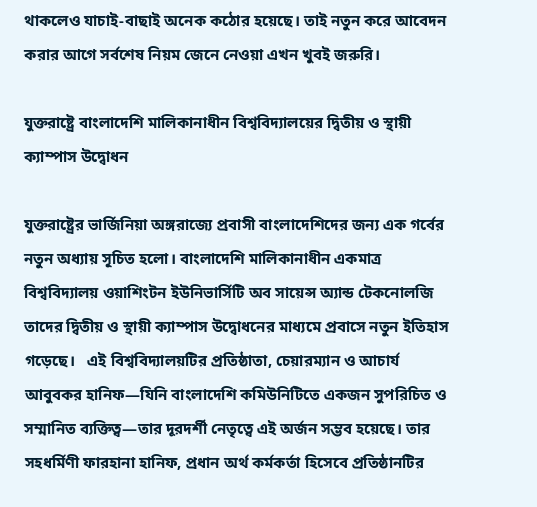থাকলেও যাচাই-বাছাই অনেক কঠোর হয়েছে। তাই নতুন করে আবেদন করার আগে সর্বশেষ নিয়ম জেনে নেওয়া এখন খুবই জরুরি।

যুক্তরাষ্ট্রে বাংলাদেশি মালিকানাধীন বিশ্ববিদ্যালয়ের দ্বিতীয় ও স্থায়ী ক্যাম্পাস উদ্বোধন

যুক্তরাষ্ট্রের ভার্জিনিয়া অঙ্গরাজ্যে প্রবাসী বাংলাদেশিদের জন্য এক গর্বের নতুন অধ্যায় সূচিত হলো। বাংলাদেশি মালিকানাধীন একমাত্র বিশ্ববিদ্যালয় ওয়াশিংটন ইউনিভার্সিটি অব সায়েন্স অ্যান্ড টেকনোলজি তাদের দ্বিতীয় ও স্থায়ী ক্যাম্পাস উদ্বোধনের মাধ্যমে প্রবাসে নতুন ইতিহাস গড়েছে।   এই বিশ্ববিদ্যালয়টির প্রতিষ্ঠাতা, চেয়ারম্যান ও আচার্য আবুবকর হানিফ—যিনি বাংলাদেশি কমিউনিটিতে একজন সুপরিচিত ও সম্মানিত ব্যক্তিত্ব—তার দূরদর্শী নেতৃত্বে এই অর্জন সম্ভব হয়েছে। তার সহধর্মিণী ফারহানা হানিফ, প্রধান অর্থ কর্মকর্তা হিসেবে প্রতিষ্ঠানটির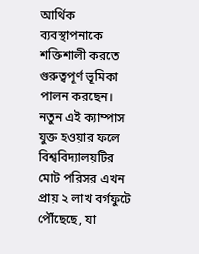আর্থিক ব্যবস্থাপনাকে শক্তিশালী করতে গুরুত্বপূর্ণ ভূমিকা পালন করছেন।   নতুন এই ক্যাম্পাস যুক্ত হওয়ার ফলে বিশ্ববিদ্যালয়টির মোট পরিসর এখন প্রায় ২ লাখ বর্গফুটে পৌঁছেছে, যা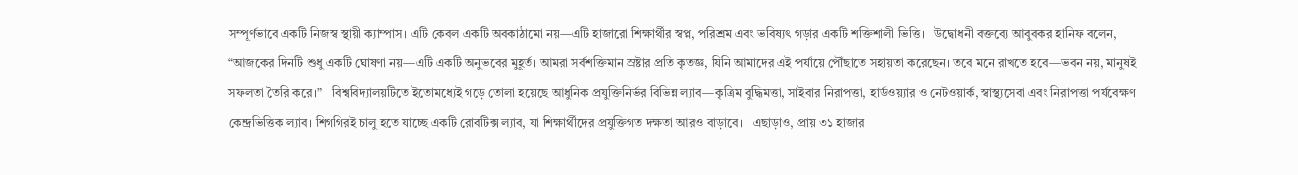সম্পূর্ণভাবে একটি নিজস্ব স্থায়ী ক্যাম্পাস। এটি কেবল একটি অবকাঠামো নয়—এটি হাজারো শিক্ষার্থীর স্বপ্ন, পরিশ্রম এবং ভবিষ্যৎ গড়ার একটি শক্তিশালী ভিত্তি।   উদ্বোধনী বক্তব্যে আবুবকর হানিফ বলেন, “আজকের দিনটি শুধু একটি ঘোষণা নয়—এটি একটি অনুভবের মুহূর্ত। আমরা সর্বশক্তিমান স্রষ্টার প্রতি কৃতজ্ঞ, যিনি আমাদের এই পর্যায়ে পৌঁছাতে সহায়তা করেছেন। তবে মনে রাখতে হবে—ভবন নয়, মানুষই সফলতা তৈরি করে।”   বিশ্ববিদ্যালয়টিতে ইতোমধ্যেই গড়ে তোলা হয়েছে আধুনিক প্রযুক্তিনির্ভর বিভিন্ন ল্যাব—কৃত্রিম বুদ্ধিমত্তা, সাইবার নিরাপত্তা, হার্ডওয়্যার ও নেটওয়ার্ক, স্বাস্থ্যসেবা এবং নিরাপত্তা পর্যবেক্ষণ কেন্দ্রভিত্তিক ল্যাব। শিগগিরই চালু হতে যাচ্ছে একটি রোবটিক্স ল্যাব, যা শিক্ষার্থীদের প্রযুক্তিগত দক্ষতা আরও বাড়াবে।   এছাড়াও, প্রায় ৩১ হাজার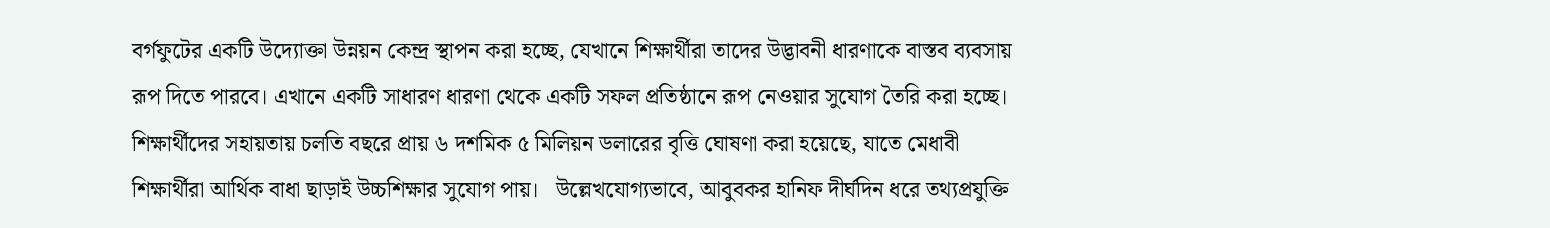বর্গফুটের একটি উদ্যোক্তা উন্নয়ন কেন্দ্র স্থাপন করা হচ্ছে, যেখানে শিক্ষার্থীরা তাদের উদ্ভাবনী ধারণাকে বাস্তব ব্যবসায় রূপ দিতে পারবে। এখানে একটি সাধারণ ধারণা থেকে একটি সফল প্রতিষ্ঠানে রূপ নেওয়ার সুযোগ তৈরি করা হচ্ছে।   শিক্ষার্থীদের সহায়তায় চলতি বছরে প্রায় ৬ দশমিক ৫ মিলিয়ন ডলারের বৃত্তি ঘোষণা করা হয়েছে, যাতে মেধাবী শিক্ষার্থীরা আর্থিক বাধা ছাড়াই উচ্চশিক্ষার সুযোগ পায়।   উল্লেখযোগ্যভাবে, আবুবকর হানিফ দীর্ঘদিন ধরে তথ্যপ্রযুক্তি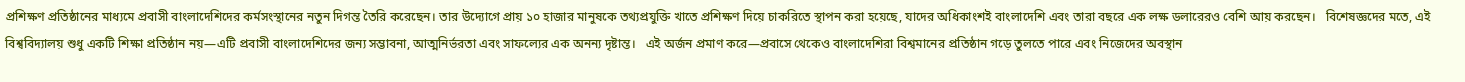প্রশিক্ষণ প্রতিষ্ঠানের মাধ্যমে প্রবাসী বাংলাদেশিদের কর্মসংস্থানের নতুন দিগন্ত তৈরি করেছেন। তার উদ্যোগে প্রায় ১০ হাজার মানুষকে তথ্যপ্রযুক্তি খাতে প্রশিক্ষণ দিয়ে চাকরিতে স্থাপন করা হয়েছে, যাদের অধিকাংশই বাংলাদেশি এবং তারা বছরে এক লক্ষ ডলারেরও বেশি আয় করছেন।   বিশেষজ্ঞদের মতে, এই বিশ্ববিদ্যালয় শুধু একটি শিক্ষা প্রতিষ্ঠান নয়—এটি প্রবাসী বাংলাদেশিদের জন্য সম্ভাবনা, আত্মনির্ভরতা এবং সাফল্যের এক অনন্য দৃষ্টান্ত।   এই অর্জন প্রমাণ করে—প্রবাসে থেকেও বাংলাদেশিরা বিশ্বমানের প্রতিষ্ঠান গড়ে তুলতে পারে এবং নিজেদের অবস্থান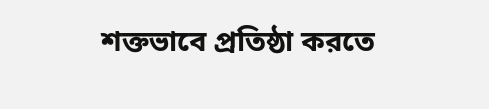শক্তভাবে প্রতিষ্ঠা করতে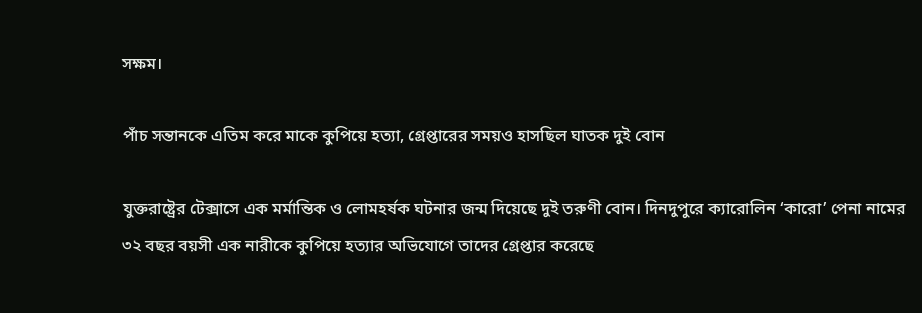সক্ষম।

পাঁচ সন্তানকে এতিম করে মাকে কুপিয়ে হত্যা, গ্রেপ্তারের সময়ও হাসছিল ঘাতক দুই বোন

যুক্তরাষ্ট্রের টেক্সাসে এক মর্মান্তিক ও লোমহর্ষক ঘটনার জন্ম দিয়েছে দুই তরুণী বোন। দিনদুপুরে ক্যারোলিন ‘কারো’ পেনা নামের ৩২ বছর বয়সী এক নারীকে কুপিয়ে হত্যার অভিযোগে তাদের গ্রেপ্তার করেছে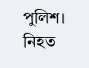পুলিশ। নিহত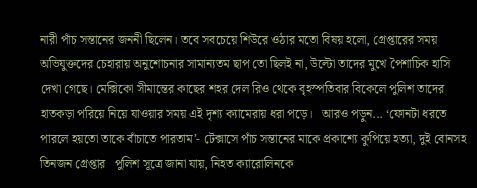নারী পাঁচ সন্তানের জননী ছিলেন। তবে সবচেয়ে শিউরে ওঠার মতো বিষয় হলো, গ্রেপ্তারের সময় অভিযুক্তদের চেহারায় অনুশোচনার সামান্যতম ছাপ তো ছিলই না, উল্টো তাদের মুখে পৈশাচিক হাসি দেখা গেছে। মেক্সিকো সীমান্তের কাছের শহর দেল রিও থেকে বৃহস্পতিবার বিকেলে পুলিশ তাদের হাতকড়া পরিয়ে নিয়ে যাওয়ার সময় এই দৃশ্য ক্যামেরায় ধরা পড়ে।   আরও পড়ুন... ‘ফোনটা ধরতে পারলে হয়তো তাকে বাঁচাতে পারতাম’- টেক্সাসে পাঁচ সন্তানের মাকে প্রকাশ্যে কুপিয়ে হত্যা, দুই বোনসহ তিনজন গ্রেপ্তার   পুলিশ সূত্রে জানা যায়, নিহত ক্যারোলিনকে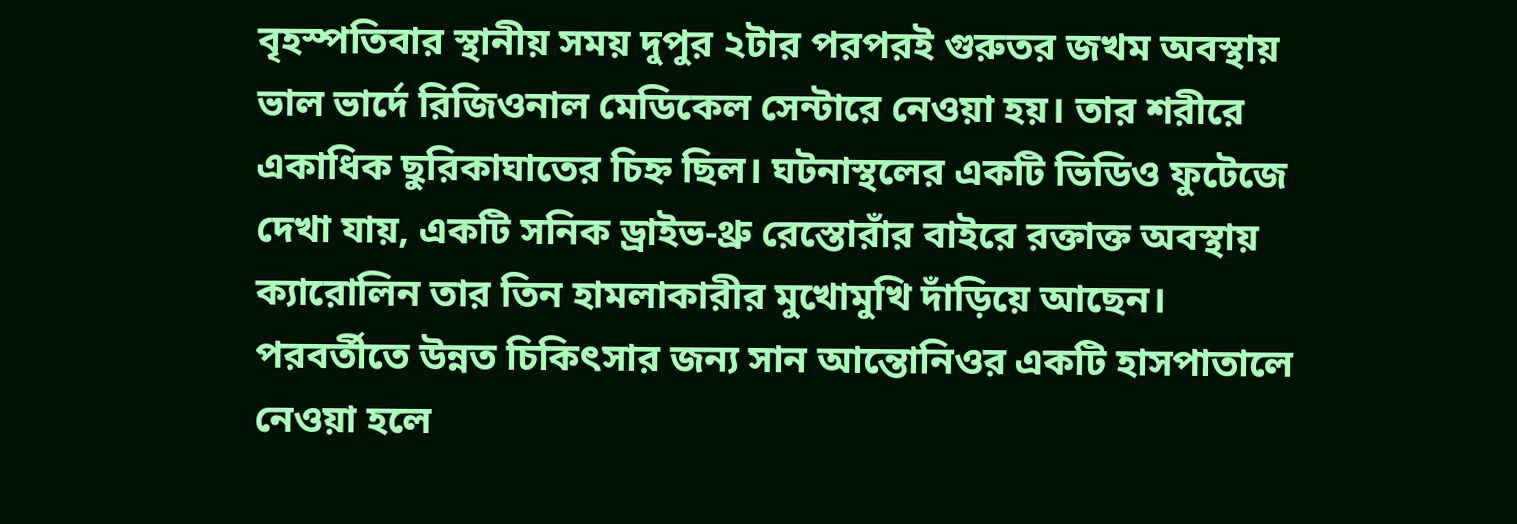বৃহস্পতিবার স্থানীয় সময় দুপুর ২টার পরপরই গুরুতর জখম অবস্থায় ভাল ভার্দে রিজিওনাল মেডিকেল সেন্টারে নেওয়া হয়। তার শরীরে একাধিক ছুরিকাঘাতের চিহ্ন ছিল। ঘটনাস্থলের একটি ভিডিও ফুটেজে দেখা যায়, একটি সনিক ড্রাইভ-থ্রু রেস্তোরাঁর বাইরে রক্তাক্ত অবস্থায় ক্যারোলিন তার তিন হামলাকারীর মুখোমুখি দাঁড়িয়ে আছেন।   পরবর্তীতে উন্নত চিকিৎসার জন্য সান আন্তোনিওর একটি হাসপাতালে নেওয়া হলে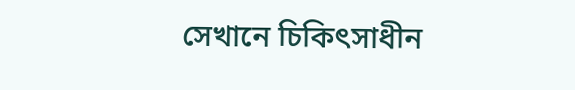সেখানে চিকিৎসাধীন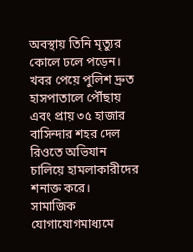অবস্থায় তিনি মৃত্যুর কোলে ঢলে পড়েন। খবর পেয়ে পুলিশ দ্রুত হাসপাতালে পৌঁছায় এবং প্রায় ৩৫ হাজার বাসিন্দার শহর দেল রিওতে অভিযান চালিয়ে হামলাকারীদের শনাক্ত করে।   সামাজিক যোগাযোগমাধ্যমে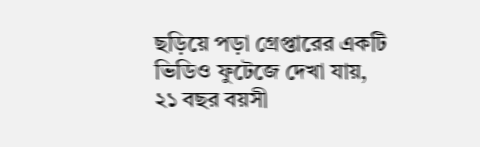ছড়িয়ে পড়া গ্রেপ্তারের একটি ভিডিও ফুটেজে দেখা যায়, ২১ বছর বয়সী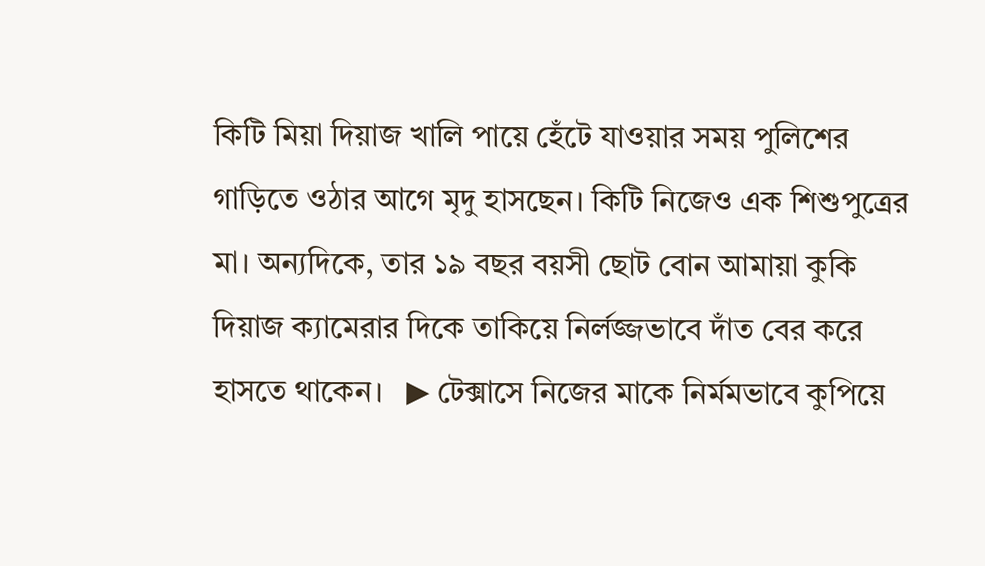কিটি মিয়া দিয়াজ খালি পায়ে হেঁটে যাওয়ার সময় পুলিশের গাড়িতে ওঠার আগে মৃদু হাসছেন। কিটি নিজেও এক শিশুপুত্রের মা। অন্যদিকে, তার ১৯ বছর বয়সী ছোট বোন আমায়া কুকি দিয়াজ ক্যামেরার দিকে তাকিয়ে নির্লজ্জভাবে দাঁত বের করে হাসতে থাকেন।   ▶ টেক্সাসে নিজের মাকে নির্মমভাবে কুপিয়ে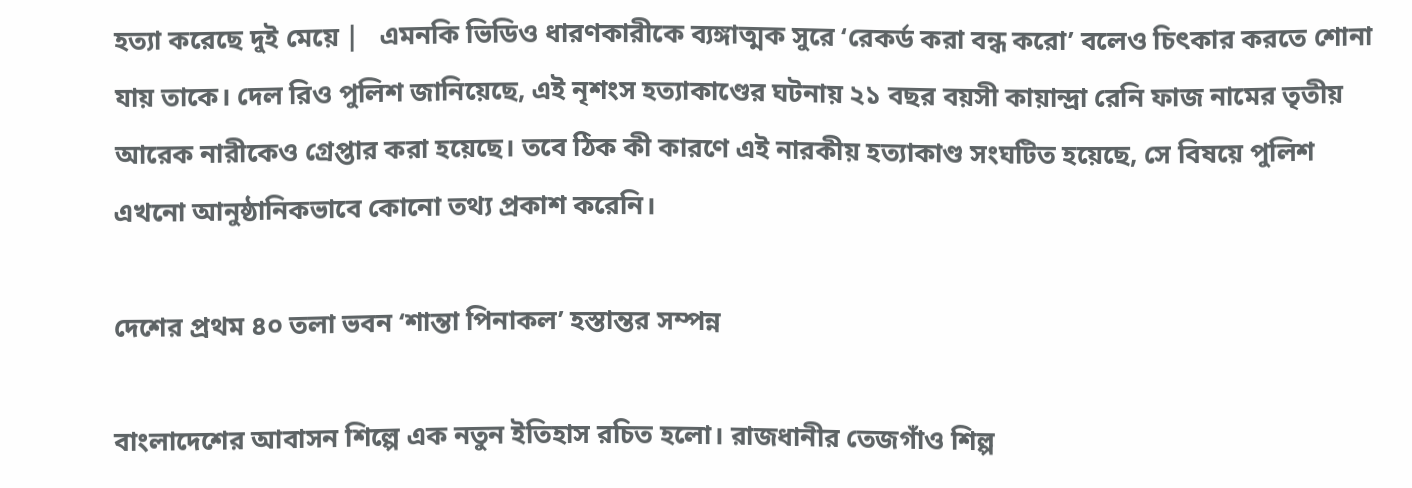হত্যা করেছে দুই মেয়ে |   এমনকি ভিডিও ধারণকারীকে ব্যঙ্গাত্মক সুরে ‘রেকর্ড করা বন্ধ করো’ বলেও চিৎকার করতে শোনা যায় তাকে। দেল রিও পুলিশ জানিয়েছে, এই নৃশংস হত্যাকাণ্ডের ঘটনায় ২১ বছর বয়সী কায়ান্দ্রা রেনি ফাজ নামের তৃতীয় আরেক নারীকেও গ্রেপ্তার করা হয়েছে। তবে ঠিক কী কারণে এই নারকীয় হত্যাকাণ্ড সংঘটিত হয়েছে, সে বিষয়ে পুলিশ এখনো আনুষ্ঠানিকভাবে কোনো তথ্য প্রকাশ করেনি।

দেশের প্রথম ৪০ তলা ভবন ‘শান্তা পিনাকল’ হস্তান্তর সম্পন্ন

বাংলাদেশের আবাসন শিল্পে এক নতুন ইতিহাস রচিত হলো। রাজধানীর তেজগাঁও শিল্প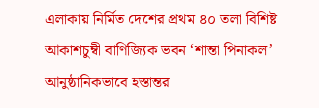এলাকায় নির্মিত দেশের প্রথম ৪০ তলা বিশিষ্ট আকাশচুম্বী বাণিজ্যিক ভবন ‘শান্তা পিনাকল’ আনুষ্ঠানিকভাবে হস্তান্তর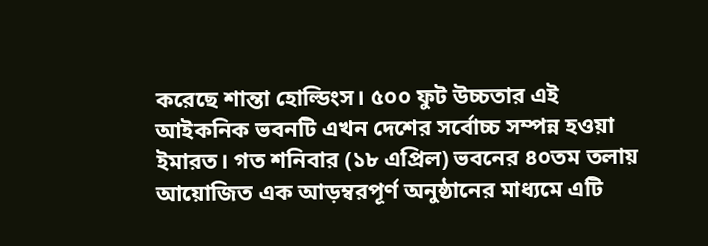করেছে শান্তা হোল্ডিংস। ৫০০ ফুট উচ্চতার এই আইকনিক ভবনটি এখন দেশের সর্বোচ্চ সম্পন্ন হওয়া ইমারত। গত শনিবার (১৮ এপ্রিল) ভবনের ৪০তম তলায় আয়োজিত এক আড়ম্বরপূর্ণ অনুষ্ঠানের মাধ্যমে এটি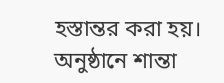হস্তান্তর করা হয়। অনুষ্ঠানে শান্তা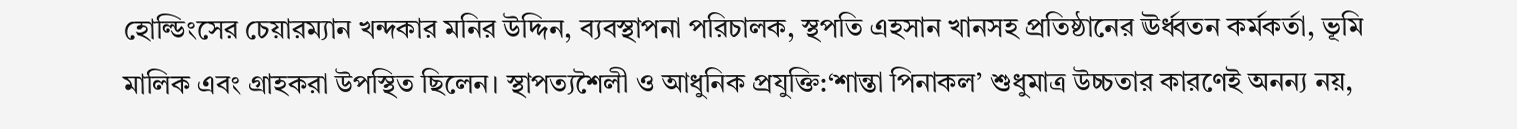হোল্ডিংসের চেয়ারম্যান খন্দকার মনির উদ্দিন, ব্যবস্থাপনা পরিচালক, স্থপতি এহসান খানসহ প্রতিষ্ঠানের ঊর্ধ্বতন কর্মকর্তা, ভূমি মালিক এবং গ্রাহকরা উপস্থিত ছিলেন। স্থাপত্যশৈলী ও আধুনিক প্রযুক্তি:‘শান্তা পিনাকল’ শুধুমাত্র উচ্চতার কারণেই অনন্য নয়,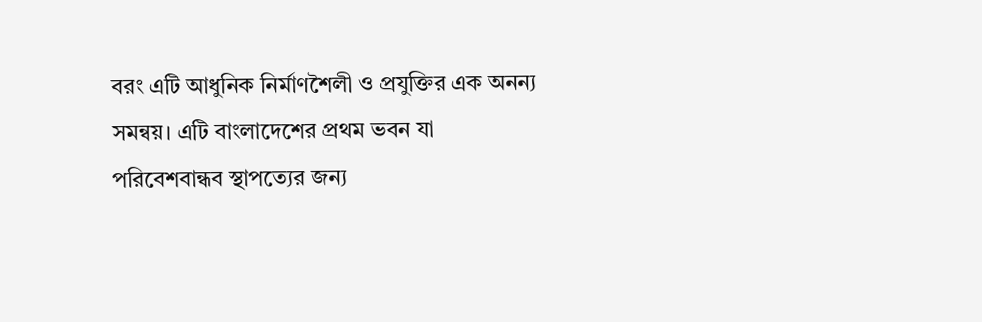বরং এটি আধুনিক নির্মাণশৈলী ও প্রযুক্তির এক অনন্য সমন্বয়। এটি বাংলাদেশের প্রথম ভবন যা পরিবেশবান্ধব স্থাপত্যের জন্য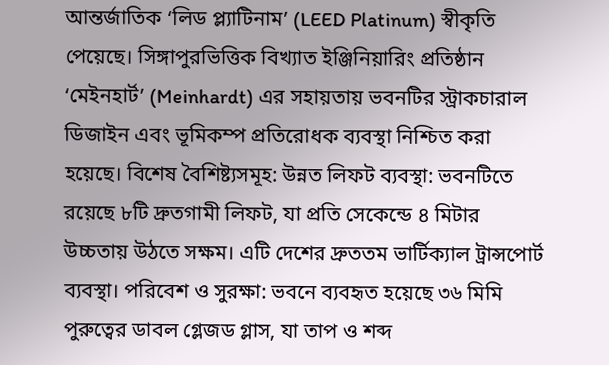আন্তর্জাতিক ‘লিড প্ল্যাটিনাম’ (LEED Platinum) স্বীকৃতি পেয়েছে। সিঙ্গাপুরভিত্তিক বিখ্যাত ইঞ্জিনিয়ারিং প্রতিষ্ঠান ‘মেইনহার্ট’ (Meinhardt) এর সহায়তায় ভবনটির স্ট্রাকচারাল ডিজাইন এবং ভূমিকম্প প্রতিরোধক ব্যবস্থা নিশ্চিত করা হয়েছে। বিশেষ বৈশিষ্ট্যসমূহ: উন্নত লিফট ব্যবস্থা: ভবনটিতে রয়েছে ৮টি দ্রুতগামী লিফট, যা প্রতি সেকেন্ডে ৪ মিটার উচ্চতায় উঠতে সক্ষম। এটি দেশের দ্রুততম ভার্টিক্যাল ট্রান্সপোর্ট ব্যবস্থা। পরিবেশ ও সুরক্ষা: ভবনে ব্যবহৃত হয়েছে ৩৬ মিমি পুরুত্বের ডাবল গ্লেজড গ্লাস, যা তাপ ও শব্দ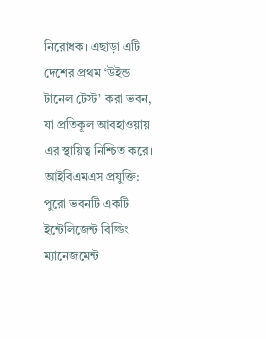নিরোধক। এছাড়া এটি দেশের প্রথম ‘উইন্ড টানেল টেস্ট’ করা ভবন, যা প্রতিকূল আবহাওয়ায় এর স্থায়িত্ব নিশ্চিত করে। আইবিএমএস প্রযুক্তি: পুরো ভবনটি একটি ইন্টেলিজেন্ট বিল্ডিং ম্যানেজমেন্ট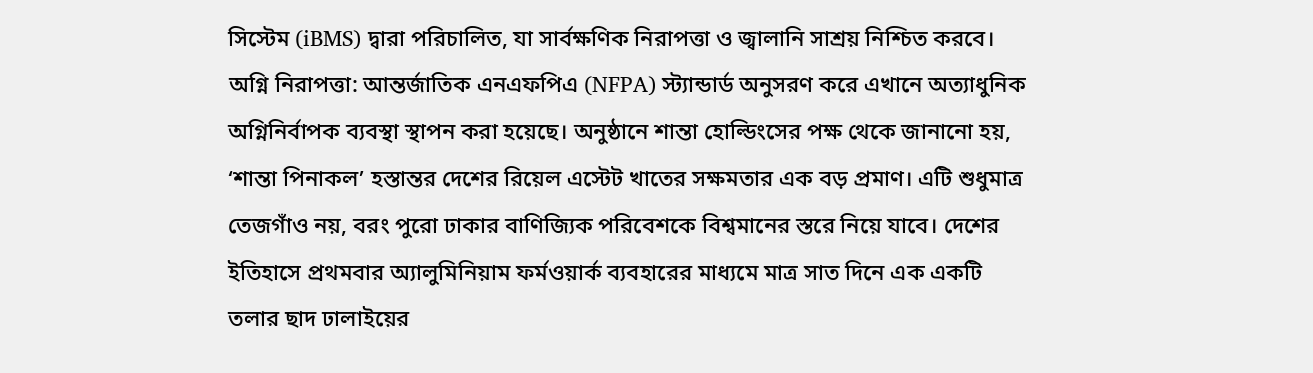সিস্টেম (iBMS) দ্বারা পরিচালিত, যা সার্বক্ষণিক নিরাপত্তা ও জ্বালানি সাশ্রয় নিশ্চিত করবে। অগ্নি নিরাপত্তা: আন্তর্জাতিক এনএফপিএ (NFPA) স্ট্যান্ডার্ড অনুসরণ করে এখানে অত্যাধুনিক অগ্নিনির্বাপক ব্যবস্থা স্থাপন করা হয়েছে। অনুষ্ঠানে শান্তা হোল্ডিংসের পক্ষ থেকে জানানো হয়, ‘শান্তা পিনাকল’ হস্তান্তর দেশের রিয়েল এস্টেট খাতের সক্ষমতার এক বড় প্রমাণ। এটি শুধুমাত্র তেজগাঁও নয়, বরং পুরো ঢাকার বাণিজ্যিক পরিবেশকে বিশ্বমানের স্তরে নিয়ে যাবে। দেশের ইতিহাসে প্রথমবার অ্যালুমিনিয়াম ফর্মওয়ার্ক ব্যবহারের মাধ্যমে মাত্র সাত দিনে এক একটি তলার ছাদ ঢালাইয়ের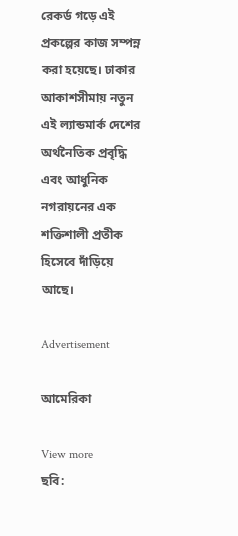রেকর্ড গড়ে এই প্রকল্পের কাজ সম্পন্ন করা হয়েছে। ঢাকার আকাশসীমায় নতুন এই ল্যান্ডমার্ক দেশের অর্থনৈতিক প্রবৃদ্ধি এবং আধুনিক নগরায়নের এক শক্তিশালী প্রতীক হিসেবে দাঁড়িয়ে আছে।

Advertisement

আমেরিকা

View more
ছবি: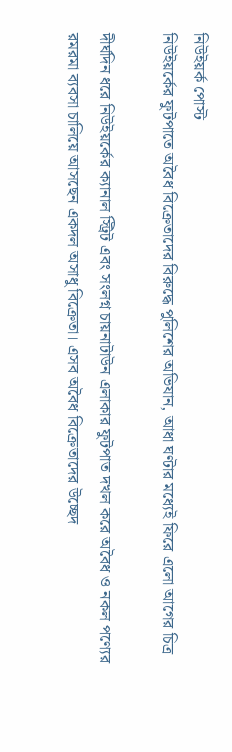নিউইয়র্ক পোস্ট
নিউইয়র্কের ফুটপাতে অবৈধ বিক্রেতাদের বিরুদ্ধে পুলিশের অভিযান, আধা ঘণ্টার মধ্যেই ফিরে এলো আগের চিত্র

দীর্ঘদিন ধরে নিউইয়র্কের ক্যানাল স্ট্রিট এবং সংলগ্ন চায়নাটাউন এলাকার ফুটপাত দখল করে অবৈধ ও নকল পণ্যের রমরমা ব্যবসা চালিয়ে আসছেন একদল অসাধু বিক্রেতা। এসব অবৈধ বিক্রেতাদের উচ্ছেদ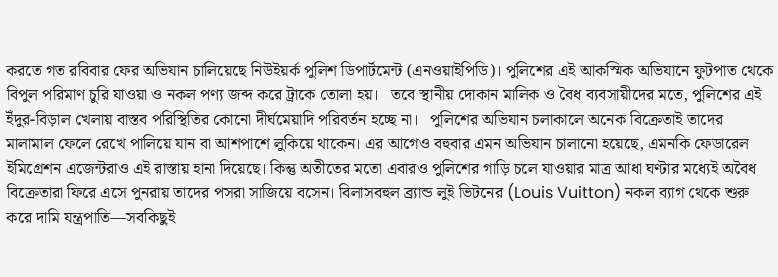করতে গত রবিবার ফের অভিযান চালিয়েছে নিউইয়র্ক পুলিশ ডিপার্টমেন্ট (এনওয়াইপিডি)। পুলিশের এই আকস্মিক অভিযানে ফুটপাত থেকে বিপুল পরিমাণ চুরি যাওয়া ও নকল পণ্য জব্দ করে ট্রাকে তোলা হয়।   তবে স্থানীয় দোকান মালিক ও বৈধ ব্যবসায়ীদের মতে, পুলিশের এই ইঁদুর-বিড়াল খেলায় বাস্তব পরিস্থিতির কোনো দীর্ঘমেয়াদি পরিবর্তন হচ্ছে না।   পুলিশের অভিযান চলাকালে অনেক বিক্রেতাই তাদের মালামাল ফেলে রেখে পালিয়ে যান বা আশপাশে লুকিয়ে থাকেন। এর আগেও বহুবার এমন অভিযান চালানো হয়েছে, এমনকি ফেডারেল ইমিগ্রেশন এজেন্টরাও এই রাস্তায় হানা দিয়েছে। কিন্তু অতীতের মতো এবারও পুলিশের গাড়ি চলে যাওয়ার মাত্র আধা ঘণ্টার মধ্যেই অবৈধ বিক্রেতারা ফিরে এসে পুনরায় তাদের পসরা সাজিয়ে বসেন। বিলাসবহুল ব্র্যান্ড লুই ভিটনের (Louis Vuitton) নকল ব্যাগ থেকে শুরু করে দামি যন্ত্রপাতি—সবকিছুই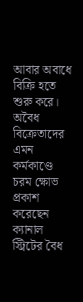আবার অবাধে বিক্রি হতে শুরু করে।   অবৈধ বিক্রেতাদের এমন কর্মকাণ্ডে চরম ক্ষোভ প্রকাশ করেছেন ক্যানাল স্ট্রিটের বৈধ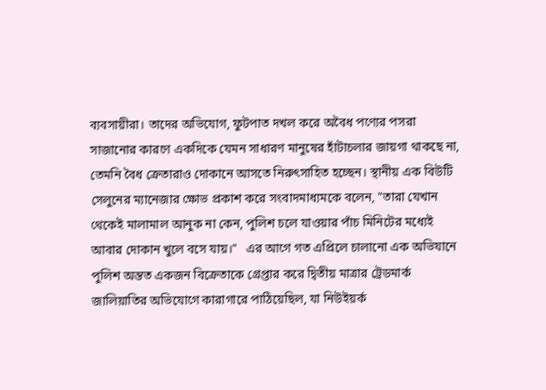ব্যবসায়ীরা। তাদের অভিযোগ, ফুটপাত দখল করে অবৈধ পণ্যের পসরা সাজানোর কারণে একদিকে যেমন সাধারণ মানুষের হাঁটাচলার জায়গা থাকছে না, তেমনি বৈধ ক্রেতারাও দোকানে আসতে নিরুৎসাহিত হচ্ছেন। স্থানীয় এক বিউটি সেলুনের ম্যানেজার ক্ষোভ প্রকাশ করে সংবাদমাধ্যমকে বলেন, "তারা যেখান থেকেই মালামাল আনুক না কেন, পুলিশ চলে যাওয়ার পাঁচ মিনিটের মধ্যেই আবার দোকান খুলে বসে যায়।"   এর আগে গত এপ্রিলে চালানো এক অভিযানে পুলিশ অন্তত একজন বিক্রেতাকে গ্রেপ্তার করে দ্বিতীয় মাত্রার ট্রেডমার্ক জালিয়াতির অভিযোগে কারাগারে পাঠিয়েছিল, যা নিউইয়র্ক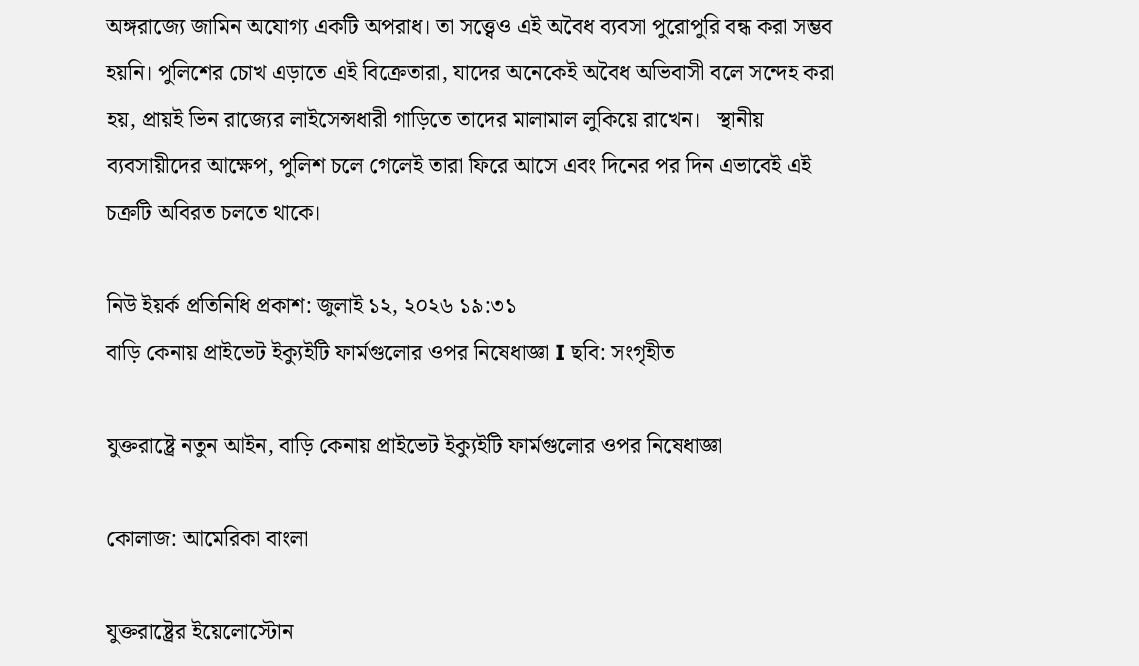অঙ্গরাজ্যে জামিন অযোগ্য একটি অপরাধ। তা সত্ত্বেও এই অবৈধ ব্যবসা পুরোপুরি বন্ধ করা সম্ভব হয়নি। পুলিশের চোখ এড়াতে এই বিক্রেতারা, যাদের অনেকেই অবৈধ অভিবাসী বলে সন্দেহ করা হয়, প্রায়ই ভিন রাজ্যের লাইসেন্সধারী গাড়িতে তাদের মালামাল লুকিয়ে রাখেন।   স্থানীয় ব্যবসায়ীদের আক্ষেপ, পুলিশ চলে গেলেই তারা ফিরে আসে এবং দিনের পর দিন এভাবেই এই চক্রটি অবিরত চলতে থাকে।

নিউ ইয়র্ক প্রতিনিধি প্রকাশ: জুলাই ১২, ২০২৬ ১৯:৩১
বাড়ি কেনায় প্রাইভেট ইক্যুইটি ফার্মগুলোর ওপর নিষেধাজ্ঞা I ছবি: সংগৃহীত

যুক্তরাষ্ট্রে নতুন আইন, বাড়ি কেনায় প্রাইভেট ইক্যুইটি ফার্মগুলোর ওপর নিষেধাজ্ঞা

কোলাজ: আমেরিকা বাংলা

যুক্তরাষ্ট্রের ইয়েলোস্টোন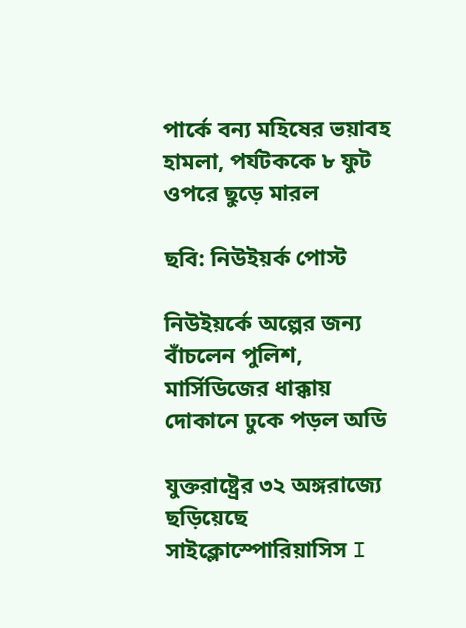পার্কে বন্য মহিষের ভয়াবহ হামলা, পর্যটককে ৮ ফুট ওপরে ছুড়ে মারল

ছবি: নিউইয়র্ক পোস্ট

নিউইয়র্কে অল্পের জন্য বাঁচলেন পুলিশ, মার্সিডিজের ধাক্কায় দোকানে ঢুকে পড়ল অডি

যুক্তরাষ্ট্রের ৩২ অঙ্গরাজ্যে ছড়িয়েছে সাইক্লোস্পোরিয়াসিস I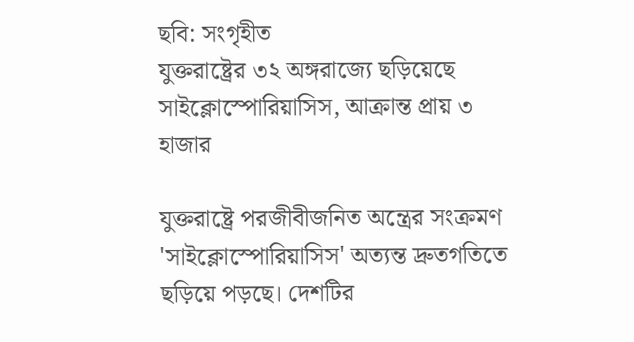ছবি: সংগৃহীত
যুক্তরাষ্ট্রের ৩২ অঙ্গরাজ্যে ছড়িয়েছে সাইক্লোস্পোরিয়াসিস, আক্রান্ত প্রায় ৩ হাজার

যুক্তরাষ্ট্রে পরজীবীজনিত অন্ত্রের সংক্রমণ 'সাইক্লোস্পোরিয়াসিস' অত্যন্ত দ্রুতগতিতে ছড়িয়ে পড়ছে। দেশটির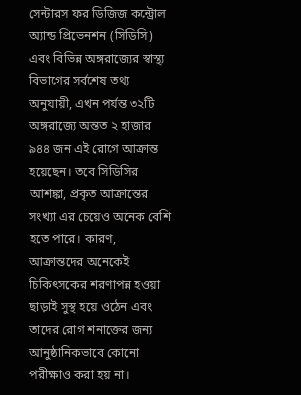সেন্টারস ফর ডিজিজ কন্ট্রোল অ্যান্ড প্রিভেনশন (সিডিসি) এবং বিভিন্ন অঙ্গরাজ্যের স্বাস্থ্য বিভাগের সর্বশেষ তথ্য অনুযায়ী, এখন পর্যন্ত ৩২টি অঙ্গরাজ্যে অন্তত ২ হাজার ৯৪৪ জন এই রোগে আক্রান্ত হয়েছেন। তবে সিডিসির আশঙ্কা, প্রকৃত আক্রান্তের সংখ্যা এর চেয়েও অনেক বেশি হতে পারে। কারণ, আক্রান্তদের অনেকেই চিকিৎসকের শরণাপন্ন হওয়া ছাড়াই সুস্থ হয়ে ওঠেন এবং তাদের রোগ শনাক্তের জন্য আনুষ্ঠানিকভাবে কোনো পরীক্ষাও করা হয় না।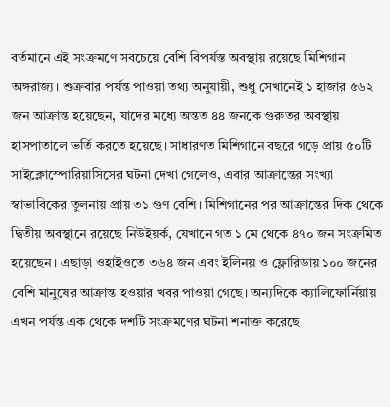বর্তমানে এই সংক্রমণে সবচেয়ে বেশি বিপর্যস্ত অবস্থায় রয়েছে মিশিগান অঙ্গরাজ্য। শুক্রবার পর্যন্ত পাওয়া তথ্য অনুযায়ী, শুধু সেখানেই ১ হাজার ৫৬২ জন আক্রান্ত হয়েছেন, যাদের মধ্যে অন্তত ৪৪ জনকে গুরুতর অবস্থায় হাসপাতালে ভর্তি করতে হয়েছে। সাধারণত মিশিগানে বছরে গড়ে প্রায় ৫০টি সাইক্লোস্পোরিয়াসিসের ঘটনা দেখা গেলেও, এবার আক্রান্তের সংখ্যা স্বাভাবিকের তুলনায় প্রায় ৩১ গুণ বেশি। মিশিগানের পর আক্রান্তের দিক থেকে দ্বিতীয় অবস্থানে রয়েছে নিউইয়র্ক, যেখানে গত ১ মে থেকে ৪৭০ জন সংক্রমিত হয়েছেন। এছাড়া ওহাইওতে ৩৬৪ জন এবং ইলিনয় ও ফ্লোরিডায় ১০০ জনের বেশি মানুষের আক্রান্ত হওয়ার খবর পাওয়া গেছে। অন্যদিকে ক্যালিফোর্নিয়ায় এখন পর্যন্ত এক থেকে দশটি সংক্রমণের ঘটনা শনাক্ত করেছে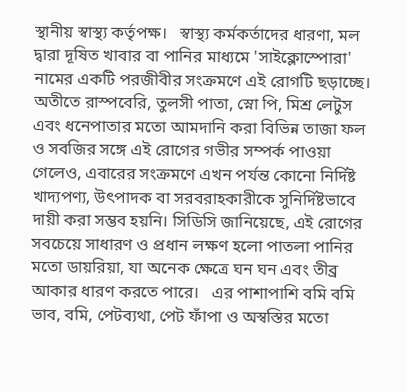স্থানীয় স্বাস্থ্য কর্তৃপক্ষ।   স্বাস্থ্য কর্মকর্তাদের ধারণা, মল দ্বারা দূষিত খাবার বা পানির মাধ্যমে 'সাইক্লোস্পোরা' নামের একটি পরজীবীর সংক্রমণে এই রোগটি ছড়াচ্ছে। অতীতে রাস্পবেরি, তুলসী পাতা, স্নো পি, মিশ্র লেটুস এবং ধনেপাতার মতো আমদানি করা বিভিন্ন তাজা ফল ও সবজির সঙ্গে এই রোগের গভীর সম্পর্ক পাওয়া গেলেও, এবারের সংক্রমণে এখন পর্যন্ত কোনো নির্দিষ্ট খাদ্যপণ্য, উৎপাদক বা সরবরাহকারীকে সুনির্দিষ্টভাবে দায়ী করা সম্ভব হয়নি। সিডিসি জানিয়েছে, এই রোগের সবচেয়ে সাধারণ ও প্রধান লক্ষণ হলো পাতলা পানির মতো ডায়রিয়া, যা অনেক ক্ষেত্রে ঘন ঘন এবং তীব্র আকার ধারণ করতে পারে।   এর পাশাপাশি বমি বমি ভাব, বমি, পেটব্যথা, পেট ফাঁপা ও অস্বস্তির মতো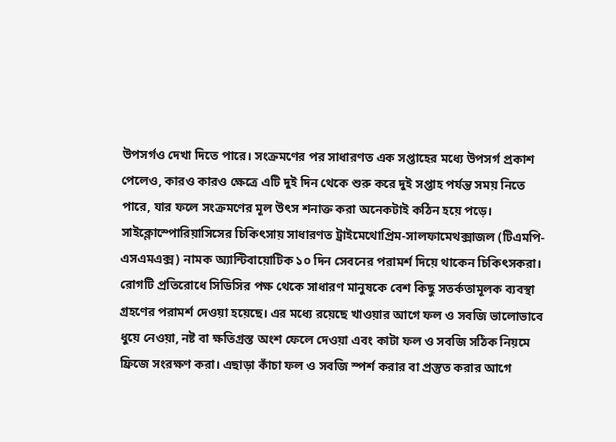উপসর্গও দেখা দিতে পারে। সংক্রমণের পর সাধারণত এক সপ্তাহের মধ্যে উপসর্গ প্রকাশ পেলেও, কারও কারও ক্ষেত্রে এটি দুই দিন থেকে শুরু করে দুই সপ্তাহ পর্যন্ত সময় নিতে পারে, যার ফলে সংক্রমণের মূল উৎস শনাক্ত করা অনেকটাই কঠিন হয়ে পড়ে।   সাইক্লোস্পোরিয়াসিসের চিকিৎসায় সাধারণত ট্রাইমেথোপ্রিম-সালফামেথক্সাজল (টিএমপি-এসএমএক্স) নামক অ্যান্টিবায়োটিক ১০ দিন সেবনের পরামর্শ দিয়ে থাকেন চিকিৎসকরা। রোগটি প্রতিরোধে সিডিসির পক্ষ থেকে সাধারণ মানুষকে বেশ কিছু সতর্কতামূলক ব্যবস্থা গ্রহণের পরামর্শ দেওয়া হয়েছে। এর মধ্যে রয়েছে খাওয়ার আগে ফল ও সবজি ভালোভাবে ধুয়ে নেওয়া, নষ্ট বা ক্ষতিগ্রস্ত অংশ ফেলে দেওয়া এবং কাটা ফল ও সবজি সঠিক নিয়মে ফ্রিজে সংরক্ষণ করা। এছাড়া কাঁচা ফল ও সবজি স্পর্শ করার বা প্রস্তুত করার আগে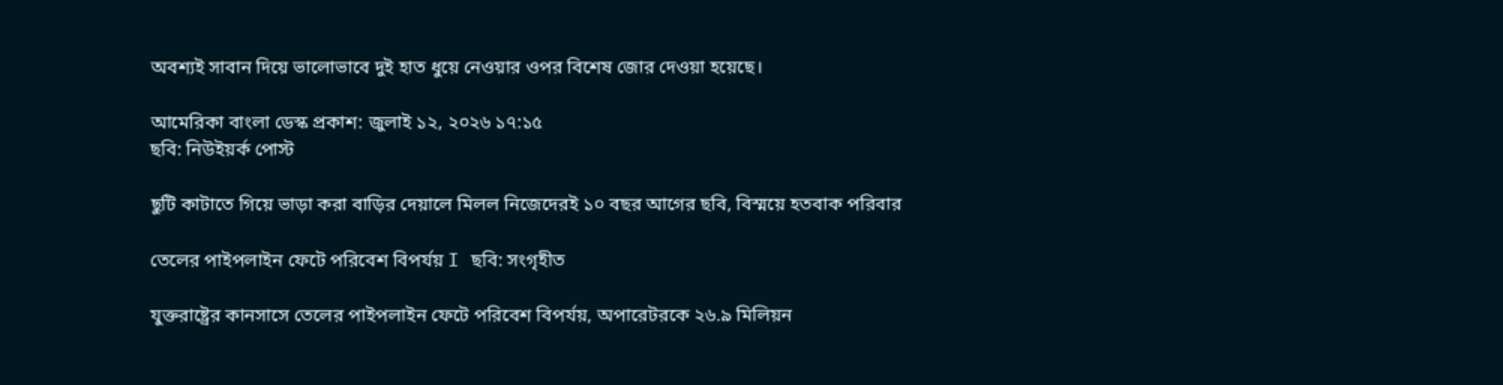অবশ্যই সাবান দিয়ে ভালোভাবে দুই হাত ধুয়ে নেওয়ার ওপর বিশেষ জোর দেওয়া হয়েছে।

আমেরিকা বাংলা ডেস্ক প্রকাশ: জুলাই ১২, ২০২৬ ১৭:১৫
ছবি: নিউইয়র্ক পোস্ট

ছুটি কাটাতে গিয়ে ভাড়া করা বাড়ির দেয়ালে মিলল নিজেদেরই ১০ বছর আগের ছবি, বিস্ময়ে হতবাক পরিবার

তেলের পাইপলাইন ফেটে পরিবেশ বিপর্যয় I ছবি: সংগৃহীত

যুক্তরাষ্ট্রের কানসাসে তেলের পাইপলাইন ফেটে পরিবেশ বিপর্যয়, অপারেটরকে ২৬.৯ মিলিয়ন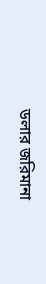ডলার জরিমানা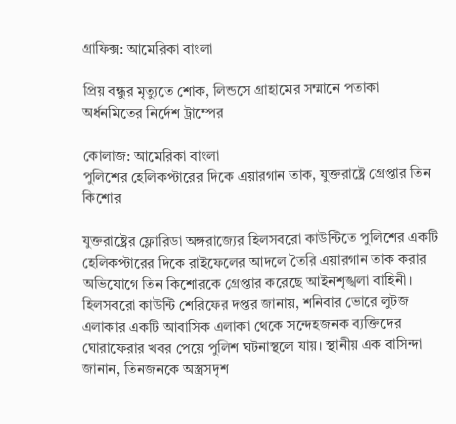গ্রাফিক্স: আমেরিকা বাংলা

প্রিয় বন্ধুর মৃত্যুতে শোক, লিন্ডসে গ্রাহামের সম্মানে পতাকা অর্ধনমিতের নির্দেশ ট্রাম্পের

কোলাজ: আমেরিকা বাংলা
পুলিশের হেলিকপ্টারের দিকে এয়ারগান তাক, যুক্তরাষ্ট্রে গ্রেপ্তার তিন কিশোর

যুক্তরাষ্ট্রের ফ্লোরিডা অঙ্গরাজ্যের হিলসবরো কাউন্টিতে পুলিশের একটি হেলিকপ্টারের দিকে রাইফেলের আদলে তৈরি এয়ারগান তাক করার অভিযোগে তিন কিশোরকে গ্রেপ্তার করেছে আইনশৃঙ্খলা বাহিনী।   হিলসবরো কাউন্টি শেরিফের দপ্তর জানায়, শনিবার ভোরে লুটজ এলাকার একটি আবাসিক এলাকা থেকে সন্দেহজনক ব্যক্তিদের ঘোরাফেরার খবর পেয়ে পুলিশ ঘটনাস্থলে যায়। স্থানীয় এক বাসিন্দা জানান, তিনজনকে অস্ত্রসদৃশ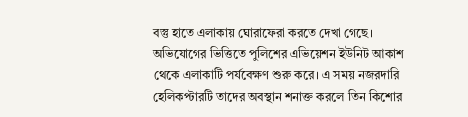বস্তু হাতে এলাকায় ঘোরাফেরা করতে দেখা গেছে।   অভিযোগের ভিত্তিতে পুলিশের এভিয়েশন ইউনিট আকাশ থেকে এলাকাটি পর্যবেক্ষণ শুরু করে। এ সময় নজরদারি হেলিকপ্টারটি তাদের অবস্থান শনাক্ত করলে তিন কিশোর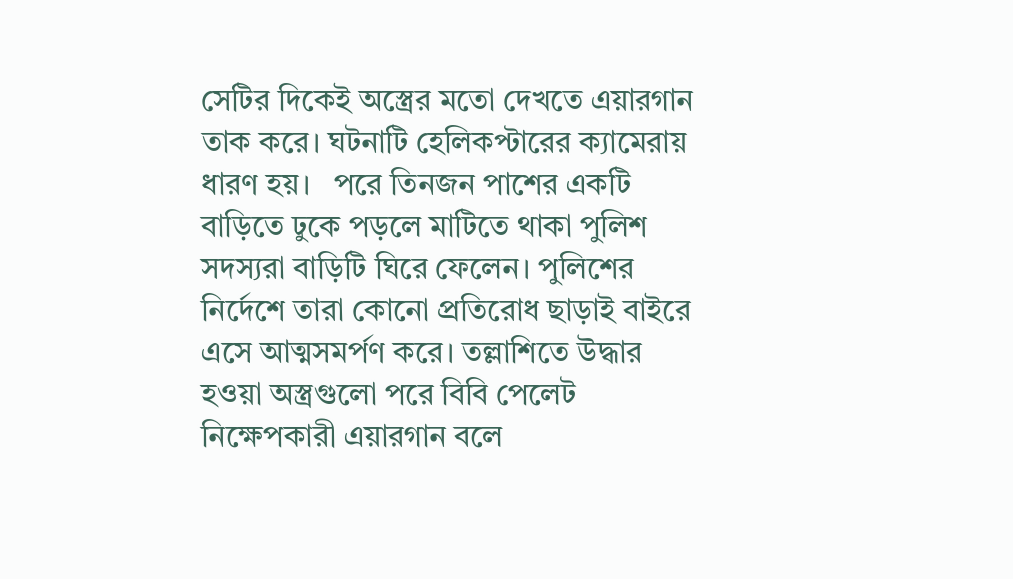সেটির দিকেই অস্ত্রের মতো দেখতে এয়ারগান তাক করে। ঘটনাটি হেলিকপ্টারের ক্যামেরায় ধারণ হয়।   পরে তিনজন পাশের একটি বাড়িতে ঢুকে পড়লে মাটিতে থাকা পুলিশ সদস্যরা বাড়িটি ঘিরে ফেলেন। পুলিশের নির্দেশে তারা কোনো প্রতিরোধ ছাড়াই বাইরে এসে আত্মসমর্পণ করে। তল্লাশিতে উদ্ধার হওয়া অস্ত্রগুলো পরে বিবি পেলেট নিক্ষেপকারী এয়ারগান বলে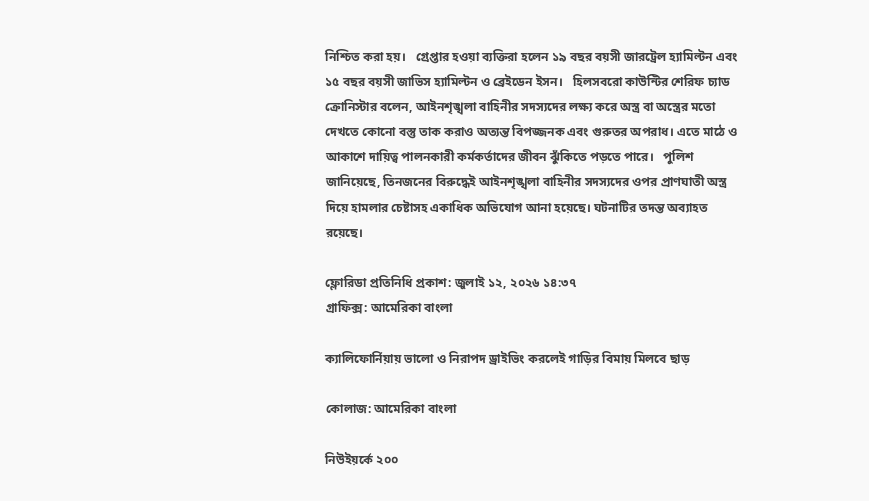নিশ্চিত করা হয়।   গ্রেপ্তার হওয়া ব্যক্তিরা হলেন ১৯ বছর বয়সী জারট্রেল হ্যামিল্টন এবং ১৫ বছর বয়সী জাভিস হ্যামিল্টন ও ব্রেইডেন ইসন।   হিলসবরো কাউন্টির শেরিফ চ্যাড ক্রোনিস্টার বলেন, আইনশৃঙ্খলা বাহিনীর সদস্যদের লক্ষ্য করে অস্ত্র বা অস্ত্রের মতো দেখতে কোনো বস্তু তাক করাও অত্যন্ত বিপজ্জনক এবং গুরুতর অপরাধ। এতে মাঠে ও আকাশে দায়িত্ব পালনকারী কর্মকর্তাদের জীবন ঝুঁকিতে পড়তে পারে।   পুলিশ জানিয়েছে, তিনজনের বিরুদ্ধেই আইনশৃঙ্খলা বাহিনীর সদস্যদের ওপর প্রাণঘাতী অস্ত্র দিয়ে হামলার চেষ্টাসহ একাধিক অভিযোগ আনা হয়েছে। ঘটনাটির তদন্ত অব্যাহত রয়েছে।

ফ্লোরিডা প্রতিনিধি প্রকাশ: জুলাই ১২, ২০২৬ ১৪:৩৭
গ্রাফিক্স: আমেরিকা বাংলা

ক্যালিফোর্নিয়ায় ভালো ও নিরাপদ ড্রাইভিং করলেই গাড়ির বিমায় মিলবে ছাড়

কোলাজ: আমেরিকা বাংলা

নিউইয়র্কে ২০০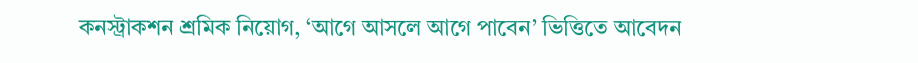কনস্ট্রাকশন শ্রমিক নিয়োগ, ‘আগে আসলে আগে পাবেন’ ভিত্তিতে আবেদন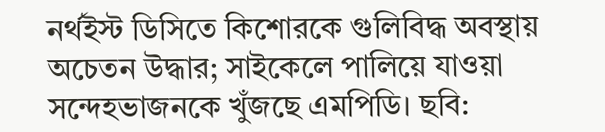নর্থইস্ট ডিসিতে কিশোরকে গুলিবিদ্ধ অবস্থায় অচেতন উদ্ধার; সাইকেলে পালিয়ে যাওয়া সন্দেহভাজনকে খুঁজছে এমপিডি। ছবি: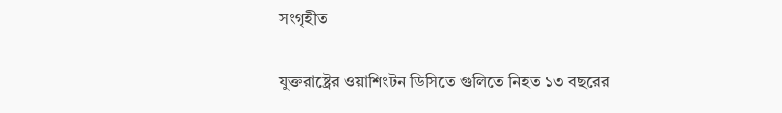সংগৃহীত

যুক্তরাষ্ট্রের ওয়াশিংটন ডিসিতে গুলিতে নিহত ১৩ বছরের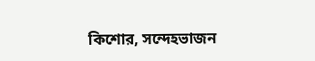কিশোর, সন্দেহভাজন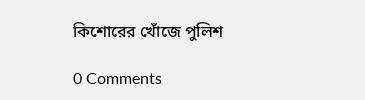কিশোরের খোঁজে পুলিশ

0 Comments